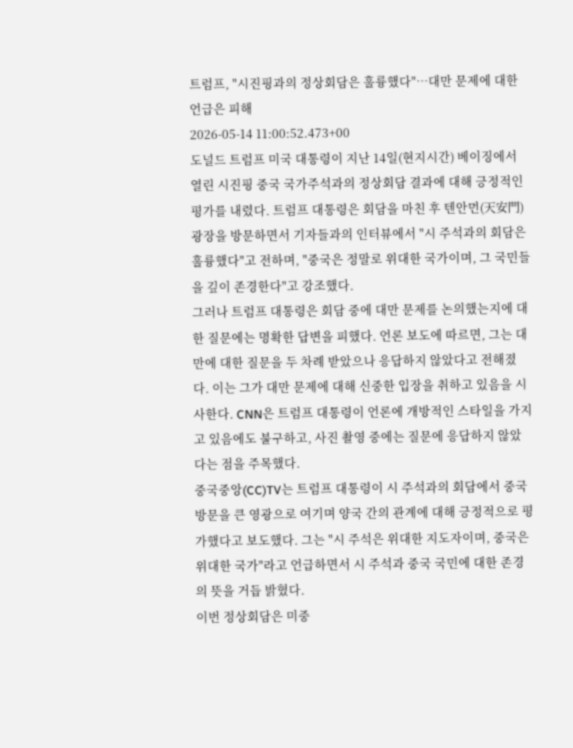트럼프, "시진핑과의 정상회담은 훌륭했다"…대만 문제에 대한 언급은 피해
2026-05-14 11:00:52.473+00
도널드 트럼프 미국 대통령이 지난 14일(현지시간) 베이징에서 열린 시진핑 중국 국가주석과의 정상회담 결과에 대해 긍정적인 평가를 내렸다. 트럼프 대통령은 회담을 마친 후 텐안먼(天安門) 광장을 방문하면서 기자들과의 인터뷰에서 "시 주석과의 회담은 훌륭했다"고 전하며, "중국은 정말로 위대한 국가이며, 그 국민들을 깊이 존경한다"고 강조했다.
그러나 트럼프 대통령은 회담 중에 대만 문제를 논의했는지에 대한 질문에는 명확한 답변을 피했다. 언론 보도에 따르면, 그는 대만에 대한 질문을 두 차례 받았으나 응답하지 않았다고 전해졌다. 이는 그가 대만 문제에 대해 신중한 입장을 취하고 있음을 시사한다. CNN은 트럼프 대통령이 언론에 개방적인 스타일을 가지고 있음에도 불구하고, 사진 촬영 중에는 질문에 응답하지 않았다는 점을 주목했다.
중국중앙(CC)TV는 트럼프 대통령이 시 주석과의 회담에서 중국 방문을 큰 영광으로 여기며 양국 간의 관계에 대해 긍정적으로 평가했다고 보도했다. 그는 "시 주석은 위대한 지도자이며, 중국은 위대한 국가"라고 언급하면서 시 주석과 중국 국민에 대한 존경의 뜻을 거듭 밝혔다.
이번 정상회담은 미중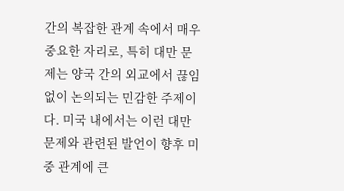간의 복잡한 관계 속에서 매우 중요한 자리로, 특히 대만 문제는 양국 간의 외교에서 끊임없이 논의되는 민감한 주제이다. 미국 내에서는 이런 대만 문제와 관련된 발언이 향후 미중 관계에 큰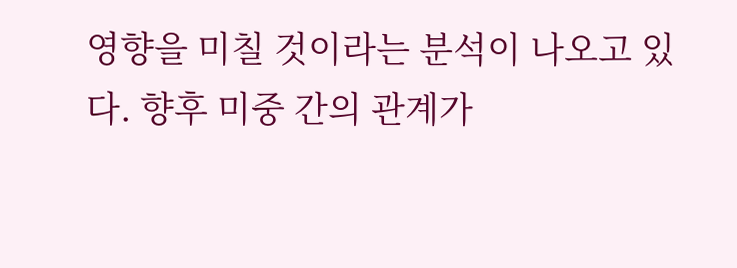영향을 미칠 것이라는 분석이 나오고 있다. 향후 미중 간의 관계가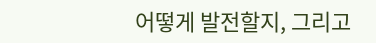어떻게 발전할지, 그리고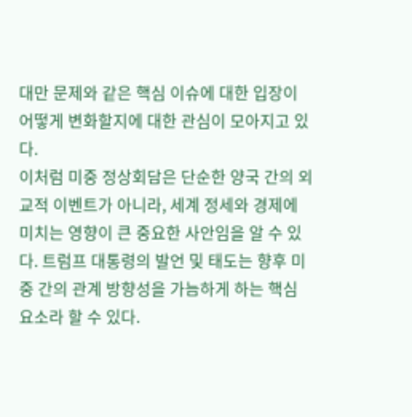대만 문제와 같은 핵심 이슈에 대한 입장이 어떻게 변화할지에 대한 관심이 모아지고 있다.
이처럼 미중 정상회담은 단순한 양국 간의 외교적 이벤트가 아니라, 세계 정세와 경제에 미치는 영향이 큰 중요한 사안임을 알 수 있다. 트럼프 대통령의 발언 및 태도는 향후 미중 간의 관계 방향성을 가늠하게 하는 핵심 요소라 할 수 있다.